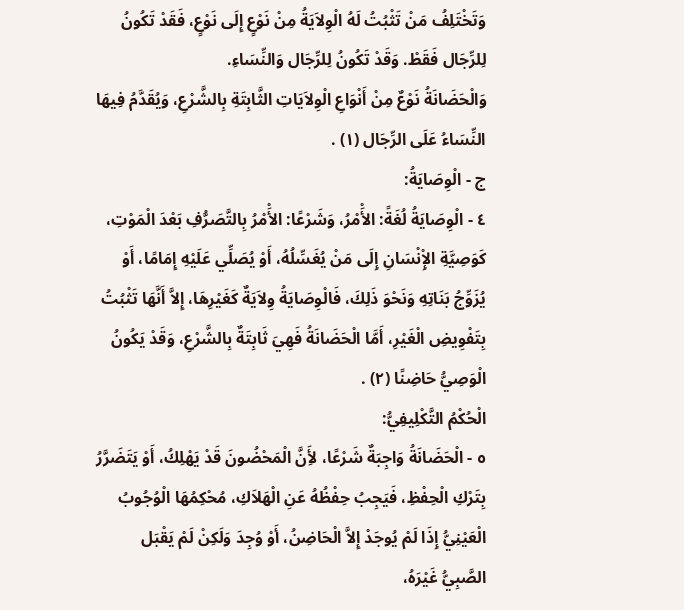وَتَخْتَلِفُ مَنْ تَثْبُتُ لَهُ الْوِلاَيَةُ مِنْ نَوْعٍ إِلَى نَوْعٍ، فَقَدْ تَكُونُ لِلرِّجَال فَقَطْ. وَقَدْ تَكُونُ لِلرِّجَال وَالنِّسَاءِ.
وَالْحَضَانَةُ نَوْعٌ مِنْ أَنْوَاعِ الْوِلاَيَاتِ الثَّابِتَةِ بِالشَّرْعِ، وَيُقَدَّمُ فِيهَا النِّسَاءُ عَلَى الرِّجَال (١) .
ج - الْوِصَايَةُ:
٤ - الْوِصَايَةُ لُغَةً: الأَْمْرُ، وَشَرْعًا: الأَْمْرُ بِالتَّصَرُّفِ بَعْدَ الْمَوْتِ، كَوَصِيَّةِ الإِْنْسَانِ إِلَى مَنْ يُغَسِّلُهُ، أَوْ يُصَلِّي عَلَيْهِ إِمَامًا، أَوْ يُزَوِّجُ بَنَاتِهِ وَنَحْوَ ذَلِكَ، فَالْوِصَايَةُ وِلاَيَةٌ كَغَيْرِهَا، إِلاَّ أَنَّهَا تَثْبُتُ بِتَفْوِيضِ الْغَيْرِ، أَمَّا الْحَضَانَةُ فَهِيَ ثَابِتَةٌ بِالشَّرْعِ، وَقَدْ يَكُونُ الْوَصِيُّ حَاضِنًا (٢) .
الْحُكْمُ التَّكْلِيفِيُّ:
٥ - الْحَضَانَةُ وَاجِبَةٌ شَرْعًا، لأَِنَّ الْمَحْضُونَ قَدْ يَهْلِكُ، أَوْ يَتَضَرَّرُ بِتَرْكِ الْحِفْظِ، فَيَجِبُ حِفْظُهُ عَنِ الْهَلاَكِ، مُحْكِمُهَا الْوُجُوبُ الْعَيْنِيُّ إِذَا لَمْ يُوجَدْ إِلاَّ الْحَاضِنُ، أَوْ وُجِدَ وَلَكِنْ لَمْ يَقْبَل الصَّبِيُّ غَيْرَهُ،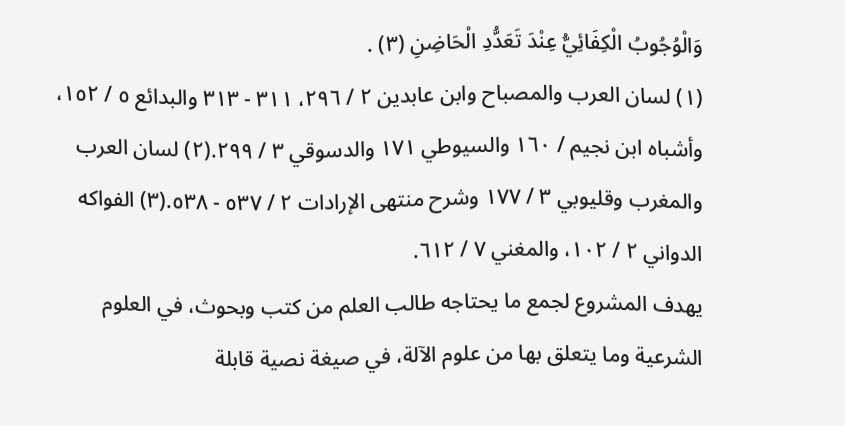وَالْوُجُوبُ الْكِفَائِيُّ عِنْدَ تَعَدُّدِ الْحَاضِنِ (٣) .
(١) لسان العرب والمصباح وابن عابدين ٢ / ٢٩٦، ٣١١ - ٣١٣ والبدائع ٥ / ١٥٢، وأشباه ابن نجيم / ١٦٠ والسيوطي ١٧١ والدسوقي ٣ / ٢٩٩.(٢) لسان العرب والمغرب وقليوبي ٣ / ١٧٧ وشرح منتهى الإرادات ٢ / ٥٣٧ - ٥٣٨.(٣) الفواكه الدواني ٢ / ١٠٢، والمغني ٧ / ٦١٢.
يهدف المشروع لجمع ما يحتاجه طالب العلم من كتب وبحوث، في العلوم الشرعية وما يتعلق بها من علوم الآلة، في صيغة نصية قابلة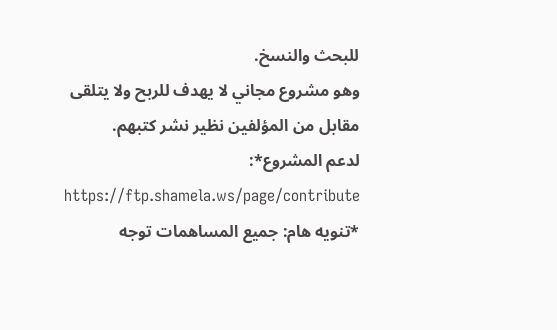للبحث والنسخ.
وهو مشروع مجاني لا يهدف للربح ولا يتلقى مقابل من المؤلفين نظير نشر كتبهم.
لدعم المشروع*: https://ftp.shamela.ws/page/contribute
*تنويه هام: جميع المساهمات توجه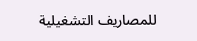للمصاريف التشغيلية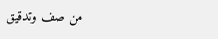من صف وتدقيق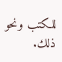للكتب ونحو ذلك.